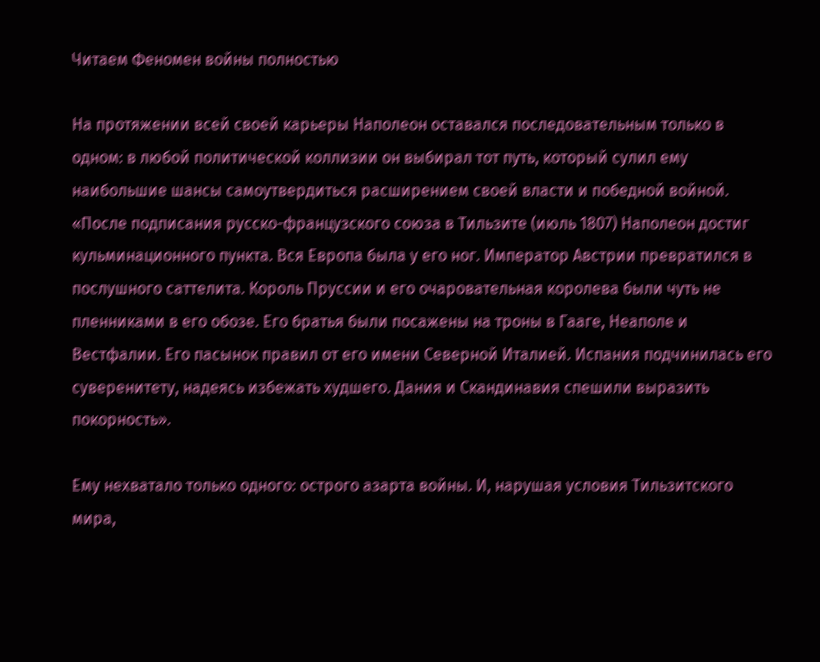Читаем Феномен войны полностью

На протяжении всей своей карьеры Наполеон оставался последовательным только в одном: в любой политической коллизии он выбирал тот путь, который сулил ему наибольшие шансы самоутвердиться расширением своей власти и победной войной. «После подписания русско-французского союза в Тильзите (июль 1807) Наполеон достиг кульминационного пункта. Вся Европа была у его ног. Император Австрии превратился в послушного саттелита. Король Пруссии и его очаровательная королева были чуть не пленниками в его обозе. Его братья были посажены на троны в Гааге, Неаполе и Вестфалии. Его пасынок правил от его имени Северной Италией. Испания подчинилась его суверенитету, надеясь избежать худшего. Дания и Скандинавия спешили выразить покорность».

Ему нехватало только одного: острого азарта войны. И, нарушая условия Тильзитского мира,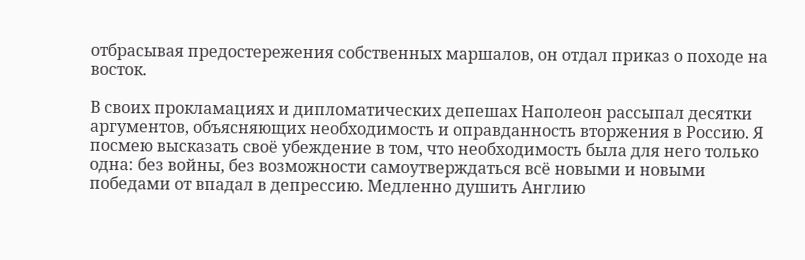отбрасывая предостережения собственных маршалов, он отдал приказ о походе на восток.

В своих прокламациях и дипломатических депешах Наполеон рассыпал десятки аргументов, объясняющих необходимость и оправданность вторжения в Россию. Я посмею высказать своё убеждение в том, что необходимость была для него только одна: без войны, без возможности самоутверждаться всё новыми и новыми победами от впадал в депрессию. Медленно душить Англию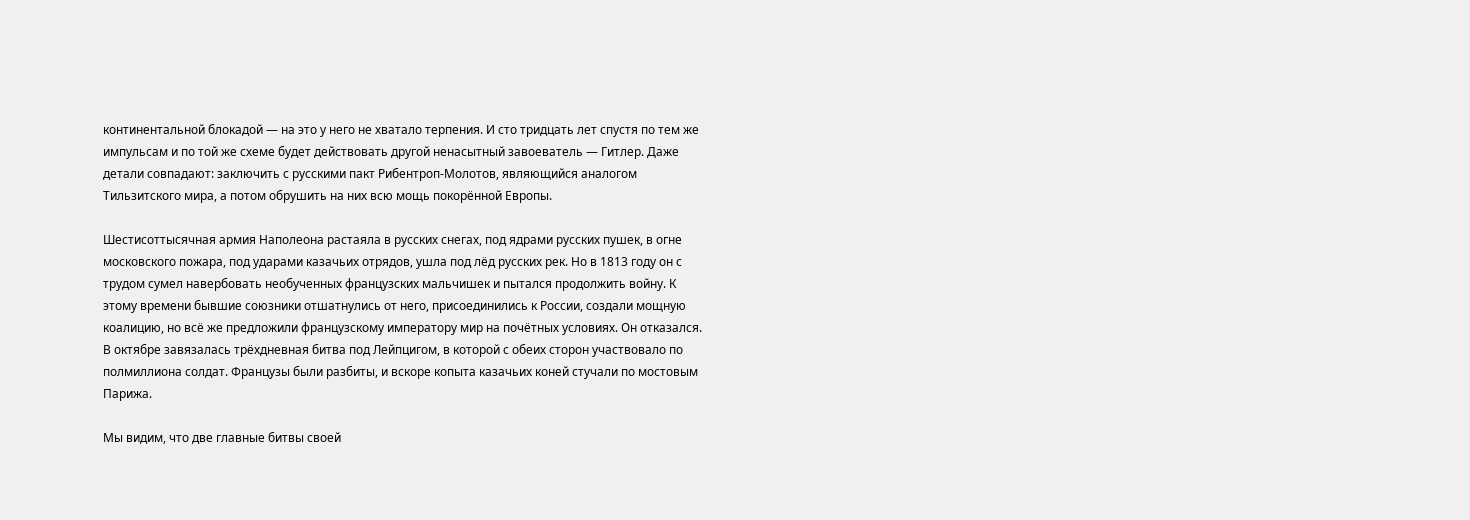континентальной блокадой — на это у него не хватало терпения. И сто тридцать лет спустя по тем же импульсам и по той же схеме будет действовать другой ненасытный завоеватель — Гитлер. Даже детали совпадают: заключить с русскими пакт Рибентроп-Молотов, являющийся аналогом Тильзитского мира, а потом обрушить на них всю мощь покорённой Европы.

Шестисоттысячная армия Наполеона растаяла в русских снегах, под ядрами русских пушек, в огне московского пожара, под ударами казачьих отрядов, ушла под лёд русских рек. Но в 1813 году он с трудом сумел навербовать необученных французских мальчишек и пытался продолжить войну. К этому времени бывшие союзники отшатнулись от него, присоединились к России, создали мощную коалицию, но всё же предложили французскому императору мир на почётных условиях. Он отказался. В октябре завязалась трёхдневная битва под Лейпцигом, в которой с обеих сторон участвовало по полмиллиона солдат. Французы были разбиты, и вскоре копыта казачьих коней стучали по мостовым Парижа.

Мы видим, что две главные битвы своей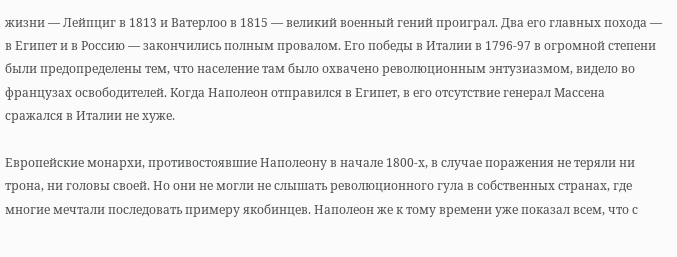жизни — Лейпциг в 1813 и Ватерлоо в 1815 — великий военный гений проиграл. Два его главных похода — в Египет и в Россию — закончились полным провалом. Его победы в Италии в 1796-97 в огромной степени были предопределены тем, что население там было охвачено революционным энтузиазмом, видело во французах освободителей. Когда Наполеон отправился в Египет, в его отсутствие генерал Массена сражался в Италии не хуже.

Европейские монархи, противостоявшие Наполеону в начале 1800-х, в случае поражения не теряли ни трона, ни головы своей. Но они не могли не слышать революционного гула в собственных странах, где многие мечтали последовать примеру якобинцев. Наполеон же к тому времени уже показал всем, что с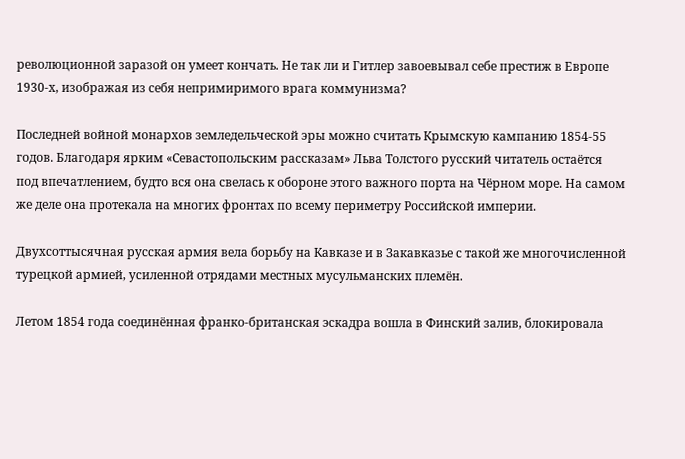революционной заразой он умеет кончать. Не так ли и Гитлер завоевывал себе престиж в Европе 1930-х, изображая из себя непримиримого врага коммунизма?

Последней войной монархов земледельческой эры можно считать Крымскую кампанию 1854-55 годов. Благодаря ярким «Севастопольским рассказам» Льва Толстого русский читатель остаётся под впечатлением, будто вся она свелась к обороне этого важного порта на Чёрном море. На самом же деле она протекала на многих фронтах по всему периметру Российской империи.

Двухсоттысячная русская армия вела борьбу на Кавказе и в Закавказье с такой же многочисленной турецкой армией, усиленной отрядами местных мусульманских племён.

Летом 1854 года соединённая франко-британская эскадра вошла в Финский залив, блокировала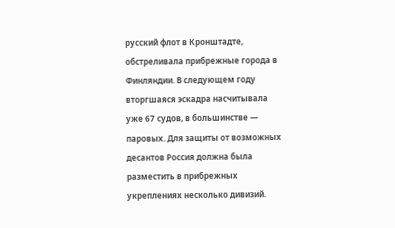русский флот в Кронштадте, обстреливала прибрежные города в Финляндии. В следующем году вторгшаяся эскадра насчитывала уже 67 судов, в большинстве — паровых. Для защиты от возможных десантов Россия должна была разместить в прибрежных укреплениях несколько дивизий.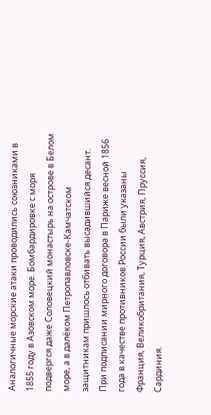Аналогичные морские атаки проводились союзниками в 1855 году в Азовском море. Бомбардировке с моря подвергся даже Соловецкий монастырь на острове в Белом море, а в далёком Петропавловске-Камчатском защитникам пришлось отбивать высадившийся десант. При подписании мирного договора в Париже весной 1856 года в качестве противников России были указаны Франция, Великобритания, Турция, Австрия, Пруссия, Сардиния.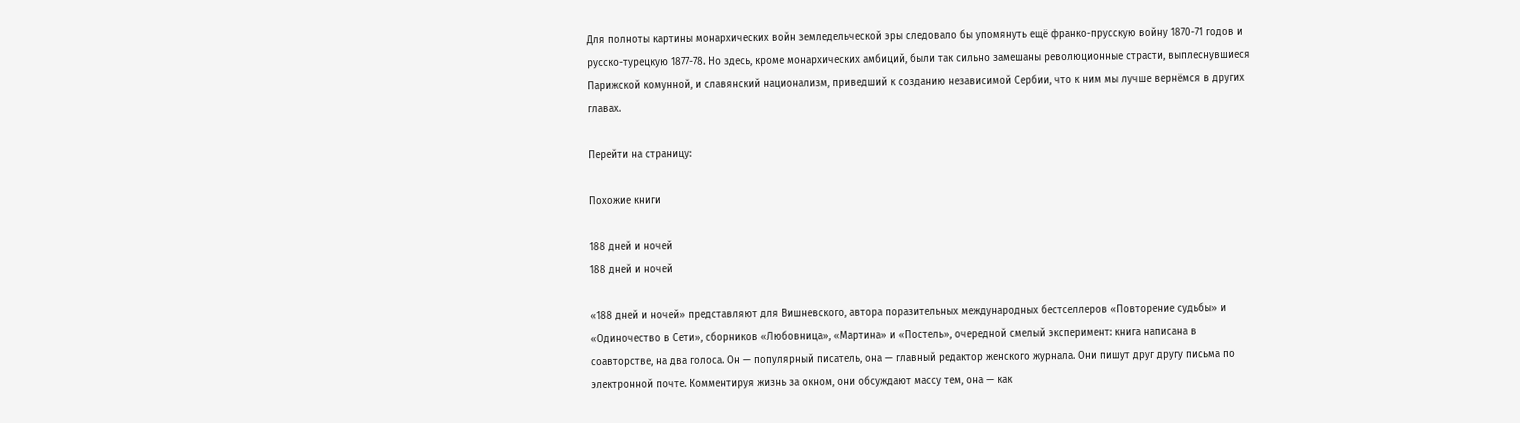Для полноты картины монархических войн земледельческой эры следовало бы упомянуть ещё франко-прусскую войну 1870-71 годов и русско-турецкую 1877-78. Но здесь, кроме монархических амбиций, были так сильно замешаны революционные страсти, выплеснувшиеся Парижской комунной, и славянский национализм, приведший к созданию независимой Сербии, что к ним мы лучше вернёмся в других главах.

Перейти на страницу:

Похожие книги

188 дней и ночей
188 дней и ночей

«188 дней и ночей» представляют для Вишневского, автора поразительных международных бестселлеров «Повторение судьбы» и «Одиночество в Сети», сборников «Любовница», «Мартина» и «Постель», очередной смелый эксперимент: книга написана в соавторстве, на два голоса. Он — популярный писатель, она — главный редактор женского журнала. Они пишут друг другу письма по электронной почте. Комментируя жизнь за окном, они обсуждают массу тем, она — как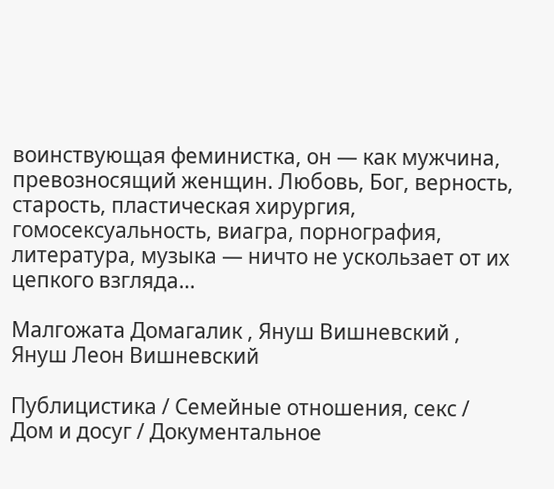воинствующая феминистка, он — как мужчина, превозносящий женщин. Любовь, Бог, верность, старость, пластическая хирургия, гомосексуальность, виагра, порнография, литература, музыка — ничто не ускользает от их цепкого взгляда…

Малгожата Домагалик , Януш Вишневский , Януш Леон Вишневский

Публицистика / Семейные отношения, секс / Дом и досуг / Документальное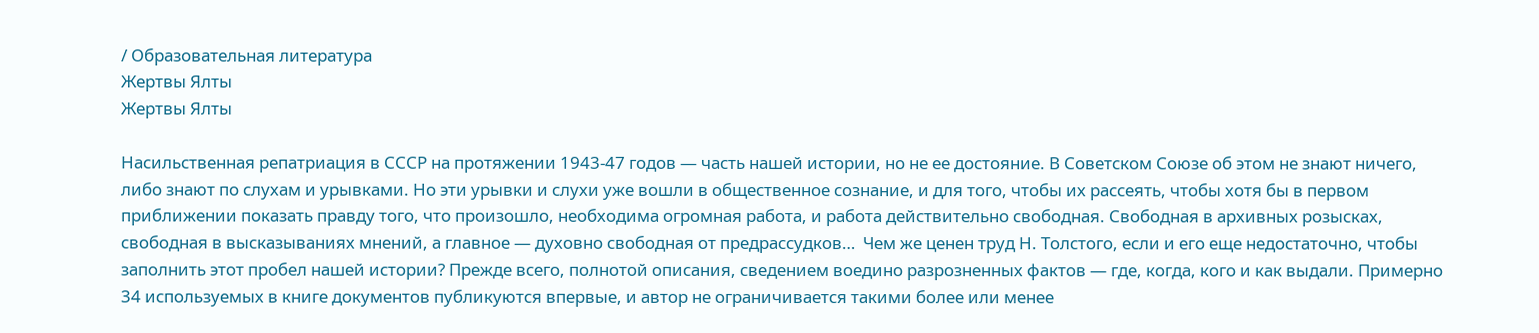/ Образовательная литература
Жертвы Ялты
Жертвы Ялты

Насильственная репатриация в СССР на протяжении 1943-47 годов — часть нашей истории, но не ее достояние. В Советском Союзе об этом не знают ничего, либо знают по слухам и урывками. Но эти урывки и слухи уже вошли в общественное сознание, и для того, чтобы их рассеять, чтобы хотя бы в первом приближении показать правду того, что произошло, необходима огромная работа, и работа действительно свободная. Свободная в архивных розысках, свободная в высказываниях мнений, а главное — духовно свободная от предрассудков…  Чем же ценен труд Н. Толстого, если и его еще недостаточно, чтобы заполнить этот пробел нашей истории? Прежде всего, полнотой описания, сведением воедино разрозненных фактов — где, когда, кого и как выдали. Примерно 34 используемых в книге документов публикуются впервые, и автор не ограничивается такими более или менее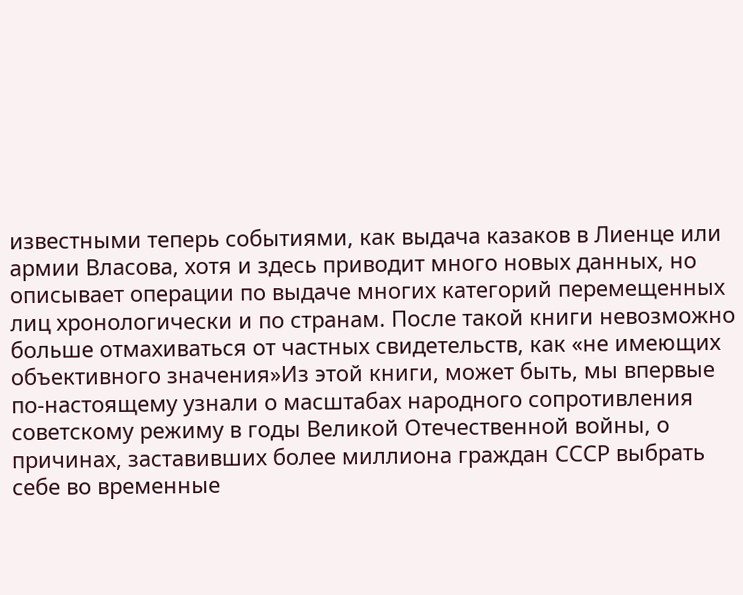известными теперь событиями, как выдача казаков в Лиенце или армии Власова, хотя и здесь приводит много новых данных, но описывает операции по выдаче многих категорий перемещенных лиц хронологически и по странам. После такой книги невозможно больше отмахиваться от частных свидетельств, как «не имеющих объективного значения»Из этой книги, может быть, мы впервые по-настоящему узнали о масштабах народного сопротивления советскому режиму в годы Великой Отечественной войны, о причинах, заставивших более миллиона граждан СССР выбрать себе во временные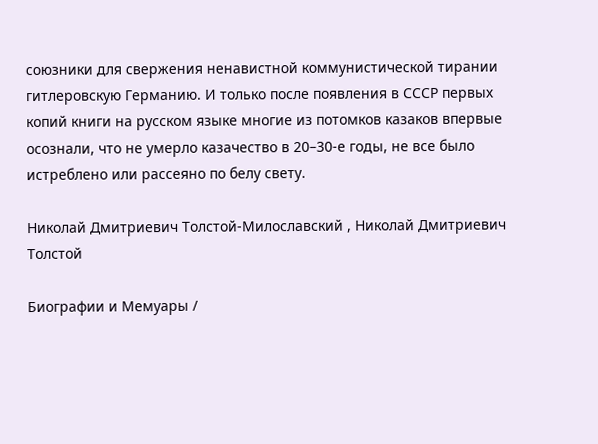союзники для свержения ненавистной коммунистической тирании гитлеровскую Германию. И только после появления в СССР первых копий книги на русском языке многие из потомков казаков впервые осознали, что не умерло казачество в 20–30-е годы, не все было истреблено или рассеяно по белу свету.

Николай Дмитриевич Толстой-Милославский , Николай Дмитриевич Толстой

Биографии и Мемуары /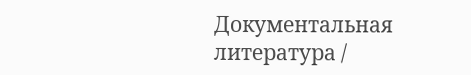Документальная литература /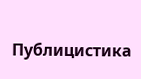Публицистика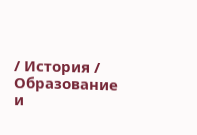/ История / Образование и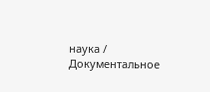наука / Документальное